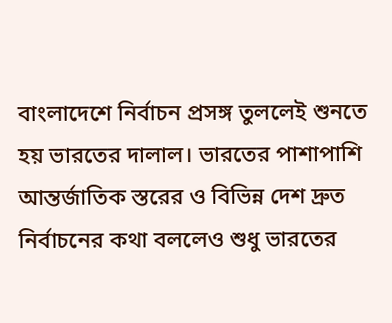বাংলাদেশে নির্বাচন প্রসঙ্গ তুললেই শুনতে হয় ভারতের দালাল। ভারতের পাশাপাশি আন্তর্জাতিক স্তরের ও বিভিন্ন দেশ দ্রুত নির্বাচনের কথা বললেও শুধু ভারতের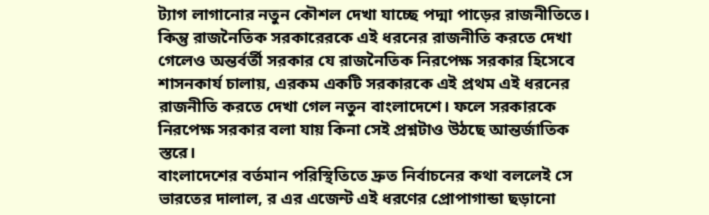ট্যাগ লাগানোর নতুন কৌশল দেখা যাচ্ছে পদ্মা পাড়ের রাজনীতিতে। কিন্তু রাজনৈতিক সরকারেরকে এই ধরনের রাজনীতি করতে দেখা গেলেও অন্তর্বর্তী সরকার যে রাজনৈতিক নিরপেক্ষ সরকার হিসেবে শাসনকার্য চালায়, এরকম একটি সরকারকে এই প্রথম এই ধরনের রাজনীতি করতে দেখা গেল নতুন বাংলাদেশে। ফলে সরকারকে নিরপেক্ষ সরকার বলা যায় কিনা সেই প্রশ্নটাও উঠছে আন্তর্জাতিক স্তরে।
বাংলাদেশের বর্তমান পরিস্থিতিতে দ্রুত নির্বাচনের কথা বললেই সে ভারতের দালাল, র এর এজেন্ট এই ধরণের প্রোপাগান্ডা ছড়ানো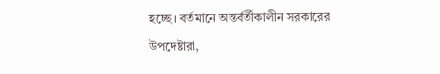হচ্ছে। বর্তমানে অন্তর্বর্তীকালীন সরকারের উপদেষ্টারা,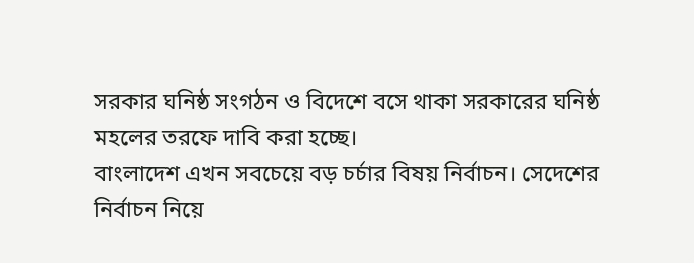সরকার ঘনিষ্ঠ সংগঠন ও বিদেশে বসে থাকা সরকারের ঘনিষ্ঠ মহলের তরফে দাবি করা হচ্ছে।
বাংলাদেশ এখন সবচেয়ে বড় চর্চার বিষয় নির্বাচন। সেদেশের নির্বাচন নিয়ে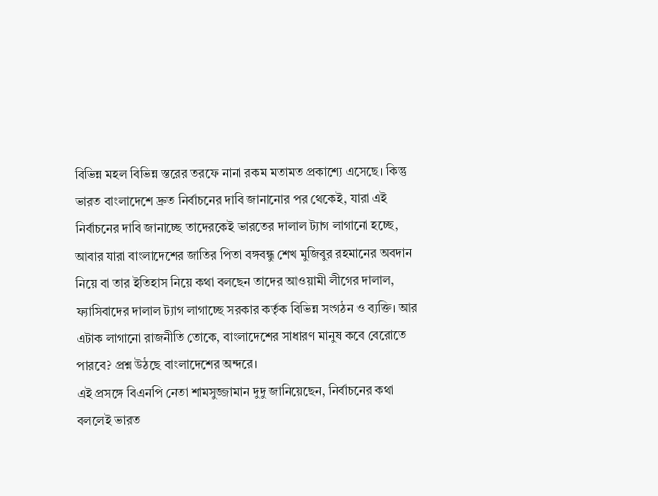বিভিন্ন মহল বিভিন্ন স্তরের তরফে নানা রকম মতামত প্রকাশ্যে এসেছে। কিন্তু ভারত বাংলাদেশে দ্রুত নির্বাচনের দাবি জানানোর পর থেকেই, যারা এই নির্বাচনের দাবি জানাচ্ছে তাদেরকেই ভারতের দালাল ট্যাগ লাগানো হচ্ছে, আবার যারা বাংলাদেশের জাতির পিতা বঙ্গবন্ধু শেখ মুজিবুর রহমানের অবদান নিয়ে বা তার ইতিহাস নিয়ে কথা বলছেন তাদের আওয়ামী লীগের দালাল, ফ্যাসিবাদের দালাল ট্যাগ লাগাচ্ছে সরকার কর্তৃক বিভিন্ন সংগঠন ও ব্যক্তি। আর এটাক লাগানো রাজনীতি তোকে, বাংলাদেশের সাধারণ মানুষ কবে বেরোতে পারবে? প্রশ্ন উঠছে বাংলাদেশের অন্দরে।
এই প্রসঙ্গে বিএনপি নেতা শামসুজ্জামান দুদু জানিয়েছেন, নির্বাচনের কথা বললেই ভারত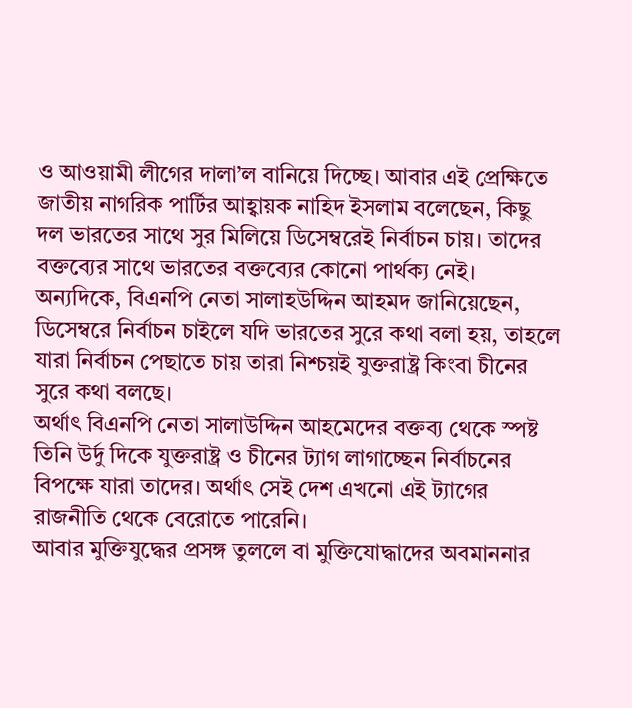ও আওয়ামী লীগের দালা’ল বানিয়ে দিচ্ছে। আবার এই প্রেক্ষিতে জাতীয় নাগরিক পার্টির আহ্বায়ক নাহিদ ইসলাম বলেছেন, কিছু দল ভারতের সাথে সুর মিলিয়ে ডিসেম্বরেই নির্বাচন চায়। তাদের বক্তব্যের সাথে ভারতের বক্তব্যের কোনো পার্থক্য নেই। অন্যদিকে, বিএনপি নেতা সালাহউদ্দিন আহমদ জানিয়েছেন, ডিসেম্বরে নির্বাচন চাইলে যদি ভারতের সুরে কথা বলা হয়, তাহলে যারা নির্বাচন পেছাতে চায় তারা নিশ্চয়ই যুক্তরাষ্ট্র কিংবা চীনের সুরে কথা বলছে।
অর্থাৎ বিএনপি নেতা সালাউদ্দিন আহমেদের বক্তব্য থেকে স্পষ্ট তিনি উর্দু দিকে যুক্তরাষ্ট্র ও চীনের ট্যাগ লাগাচ্ছেন নির্বাচনের বিপক্ষে যারা তাদের। অর্থাৎ সেই দেশ এখনো এই ট্যাগের রাজনীতি থেকে বেরোতে পারেনি।
আবার মুক্তিযুদ্ধের প্রসঙ্গ তুললে বা মুক্তিযোদ্ধাদের অবমাননার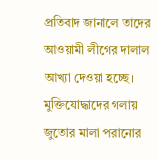প্রতিবাদ জানালে তাদের আওয়ামী লীগের দালাল আখ্যা দেওয়া হচ্ছে। মুক্তিযোদ্ধাদের গলায় জুতোর মালা পরানোর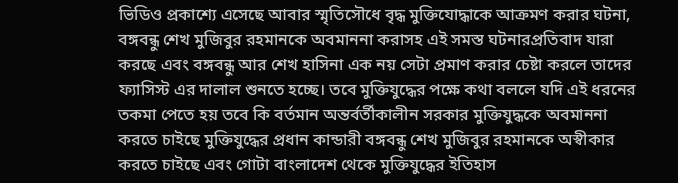ভিডিও প্রকাশ্যে এসেছে আবার স্মৃতিসৌধে বৃদ্ধ মুক্তিযোদ্ধাকে আক্রমণ করার ঘটনা, বঙ্গবন্ধু শেখ মুজিবুর রহমানকে অবমাননা করাসহ এই সমস্ত ঘটনারপ্রতিবাদ যারা করছে এবং বঙ্গবন্ধু আর শেখ হাসিনা এক নয় সেটা প্রমাণ করার চেষ্টা করলে তাদের ফ্যাসিস্ট এর দালাল শুনতে হচ্ছে। তবে মুক্তিযুদ্ধের পক্ষে কথা বললে যদি এই ধরনের তকমা পেতে হয় তবে কি বর্তমান অন্তর্বর্তীকালীন সরকার মুক্তিযুদ্ধকে অবমাননা করতে চাইছে মুক্তিযুদ্ধের প্রধান কান্ডারী বঙ্গবন্ধু শেখ মুজিবুর রহমানকে অস্বীকার করতে চাইছে এবং গোটা বাংলাদেশ থেকে মুক্তিযুদ্ধের ইতিহাস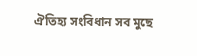ঐতিহ্য সংবিধান সব মুছে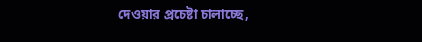দেওয়ার প্রচেষ্টা চালাচ্ছে,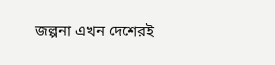জল্পনা এখন দেশেরই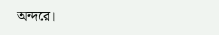অন্দরে।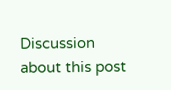Discussion about this post